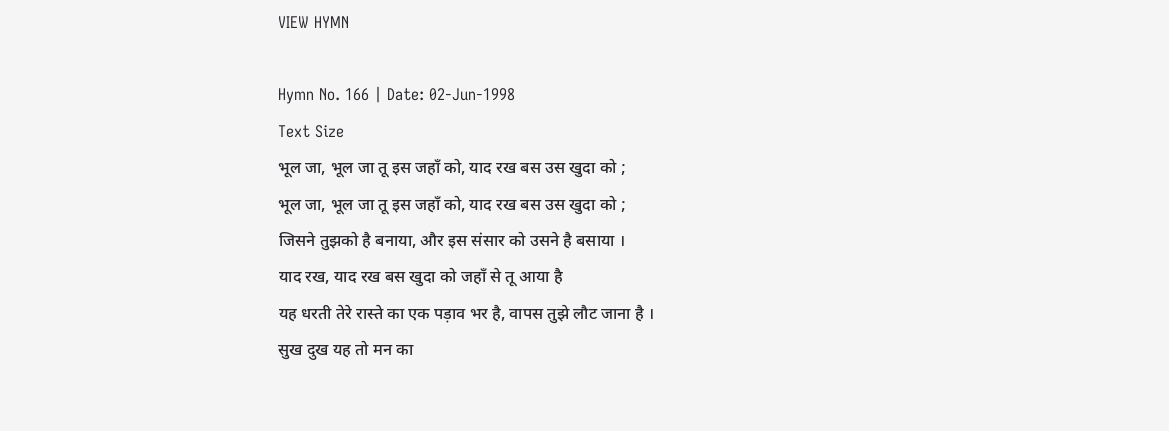VIEW HYMN

Hymn No. 166 | Date: 02-Jun-1998
Text Size
भूल जा, भूल जा तू इस जहाँ को, याद रख बस उस खुदा को ;
भूल जा, भूल जा तू इस जहाँ को, याद रख बस उस खुदा को ;
जिसने तुझको है बनाया, और इस संसार को उसने है बसाया ।
याद रख, याद रख बस खुदा को जहाँ से तू आया है
यह धरती तेरे रास्ते का एक पड़ाव भर है, वापस तुझे लौट जाना है ।
सुख दुख यह तो मन का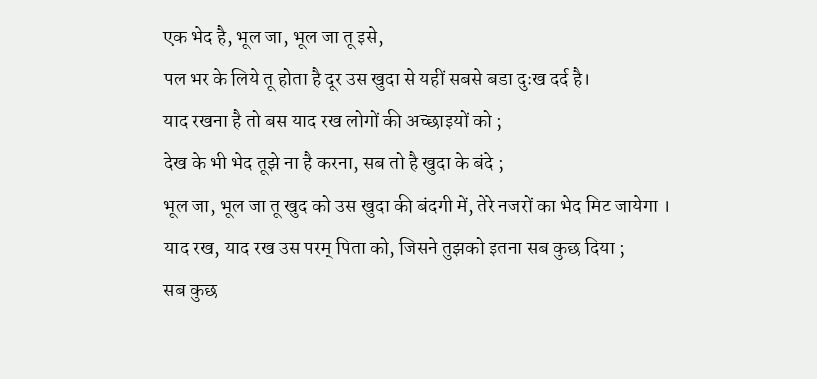एक भेद है, भूल जा, भूल जा तू इसे,
पल भर के लिये तू होता है दूर उस खुदा से यहीं सबसे बडा दुःख दर्द है।
याद रखना है तो बस याद रख लोगों की अच्छाइयों को ;
देख के भी भेद तूझे ना है करना, सब तो है खुदा के बंदे ;
भूल जा, भूल जा तू खुद को उस खुदा की बंदगी में, तेरे नजरों का भेद मिट जायेगा ।
याद रख, याद रख उस परम् पिता को, जिसने तुझको इतना सब कुछ दिया ;
सब कुछ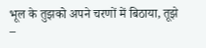भूल के तुझको अपने चरणों में बिठाया, तूझे –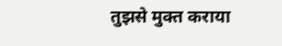तुझसे मुक्त कराया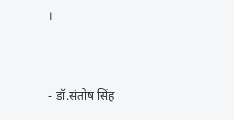।


- डॉ.संतोष सिंह